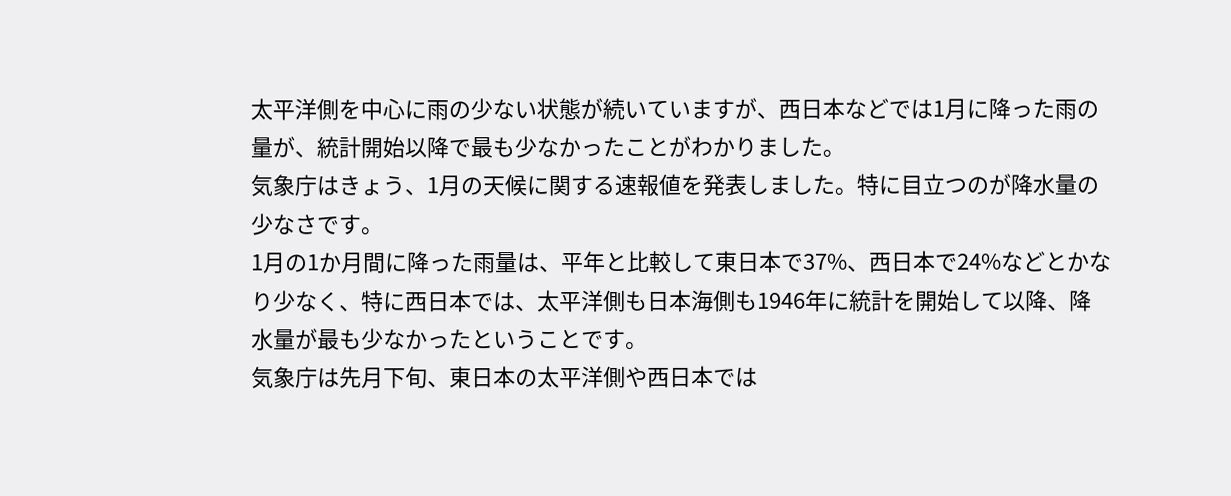太平洋側を中心に雨の少ない状態が続いていますが、西日本などでは1月に降った雨の量が、統計開始以降で最も少なかったことがわかりました。
気象庁はきょう、1月の天候に関する速報値を発表しました。特に目立つのが降水量の少なさです。
1月の1か月間に降った雨量は、平年と比較して東日本で37%、西日本で24%などとかなり少なく、特に西日本では、太平洋側も日本海側も1946年に統計を開始して以降、降水量が最も少なかったということです。
気象庁は先月下旬、東日本の太平洋側や西日本では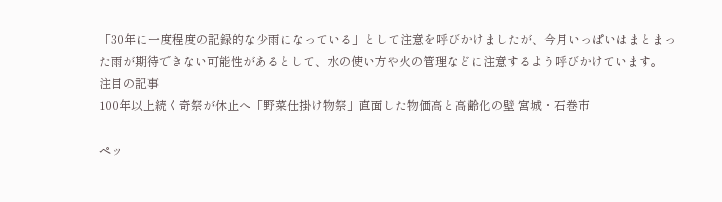「30年に一度程度の記録的な少雨になっている」として注意を呼びかけましたが、今月いっぱいはまとまった雨が期待できない可能性があるとして、水の使い方や火の管理などに注意するよう呼びかけています。
注目の記事
100年以上続く奇祭が休止へ「野菜仕掛け物祭」直面した物価高と高齢化の壁 宮城・石巻市

ペッ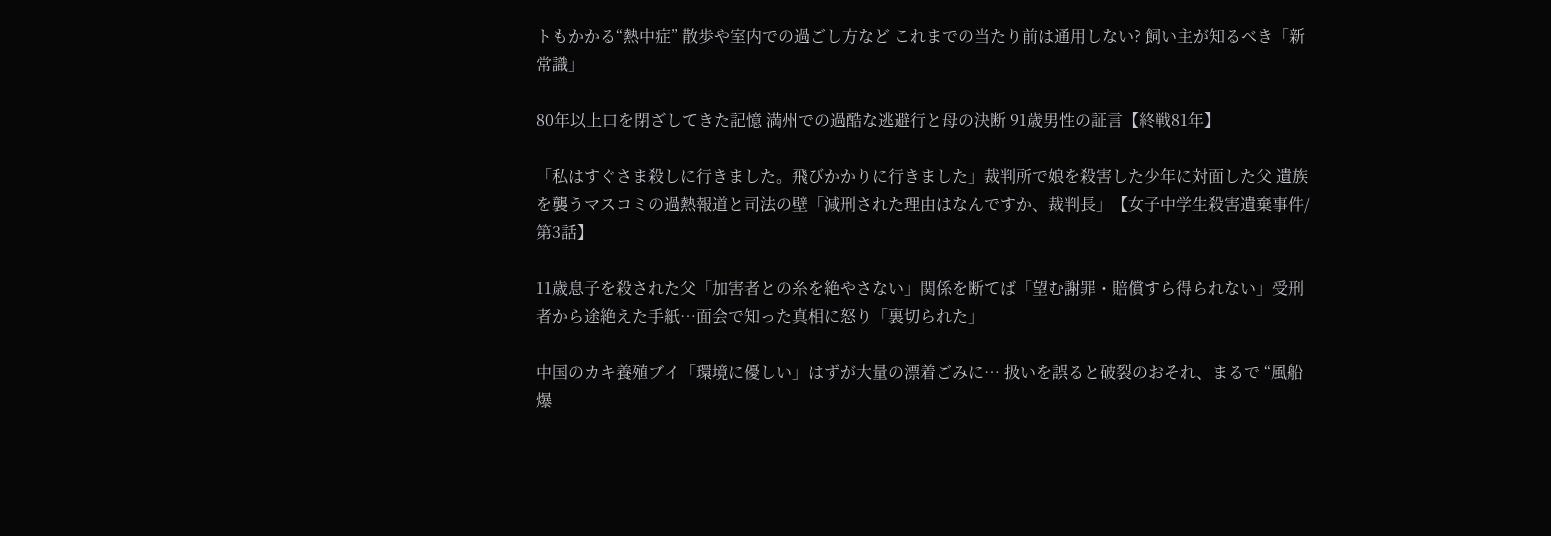トもかかる“熱中症” 散歩や室内での過ごし方など これまでの当たり前は通用しない? 飼い主が知るべき「新常識」

80年以上口を閉ざしてきた記憶 満州での過酷な逃避行と母の決断 91歳男性の証言【終戦81年】

「私はすぐさま殺しに行きました。飛びかかりに行きました」裁判所で娘を殺害した少年に対面した父 遺族を襲うマスコミの過熱報道と司法の壁「減刑された理由はなんですか、裁判長」【女子中学生殺害遺棄事件/第3話】

11歳息子を殺された父「加害者との糸を絶やさない」関係を断てば「望む謝罪・賠償すら得られない」受刑者から途絶えた手紙…面会で知った真相に怒り「裏切られた」

中国のカキ養殖ブイ「環境に優しい」はずが大量の漂着ごみに… 扱いを誤ると破裂のおそれ、まるで “風船爆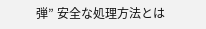弾” 安全な処理方法とは